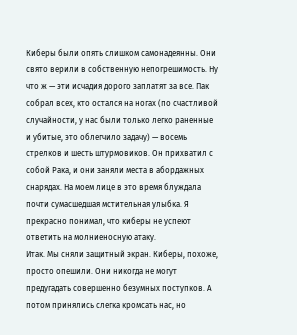Киберы были опять слишком самонадеянны. Они свято верили в собственную непогрешимость. Ну что ж — эти исчадия дорого заплатят за все. Пак собрал всех, кто остался на ногах (по счастливой случайности, у нас были только легко раненные и убитые, это облегчило задачу) — восемь стрелков и шесть штурмовиков. Он прихватил с собой Рака, и они заняли места в абордажных снарядах. На моем лице в это время блуждала почти сумасшедшая мстительная улыбка. Я прекрасно понимал, что киберы не успеют ответить на молниеносную атаку.
Итак. Мы сняли защитный экран. Киберы, похоже, просто опешили. Они никогда не могут предугадать совершенно безумных поступков. А потом принялись слегка кромсать нас, но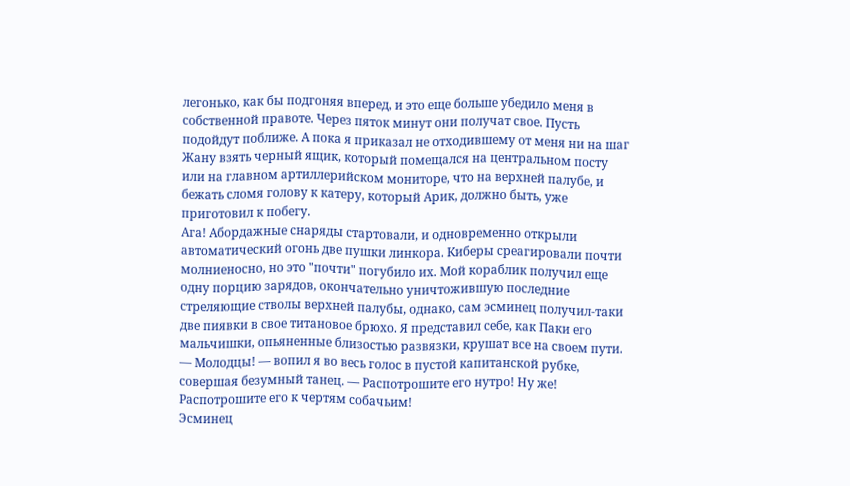легонько, как бы подгоняя вперед, и это еще больше убедило меня в собственной правоте. Через пяток минут они получат свое. Пусть подойдут поближе. А пока я приказал не отходившему от меня ни на шаг Жану взять черный ящик, который помещался на центральном посту или на главном артиллерийском мониторе, что на верхней палубе, и бежать сломя голову к катеру, который Арик, должно быть, уже приготовил к побегу.
Ага! Абордажные снаряды стартовали, и одновременно открыли автоматический огонь две пушки линкора. Киберы среагировали почти молниеносно, но это "почти" погубило их. Мой кораблик получил еще одну порцию зарядов, окончательно уничтожившую последние стреляющие стволы верхней палубы, однако, сам эсминец получил-таки две пиявки в свое титановое брюхо. Я представил себе, как Паки его мальчишки, опьяненные близостью развязки, крушат все на своем пути.
— Молодцы! — вопил я во весь голос в пустой капитанской рубке, совершая безумный танец. — Распотрошите его нутро! Ну же! Распотрошите его к чертям собачьим!
Эсминец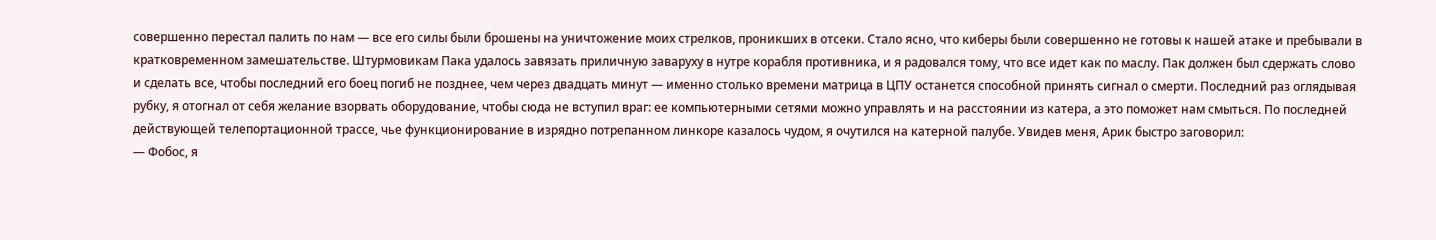совершенно перестал палить по нам — все его силы были брошены на уничтожение моих стрелков, проникших в отсеки. Стало ясно, что киберы были совершенно не готовы к нашей атаке и пребывали в кратковременном замешательстве. Штурмовикам Пака удалось завязать приличную заваруху в нутре корабля противника, и я радовался тому, что все идет как по маслу. Пак должен был сдержать слово и сделать все, чтобы последний его боец погиб не позднее, чем через двадцать минут — именно столько времени матрица в ЦПУ останется способной принять сигнал о смерти. Последний раз оглядывая рубку, я отогнал от себя желание взорвать оборудование, чтобы сюда не вступил враг: ее компьютерными сетями можно управлять и на расстоянии из катера, а это поможет нам смыться. По последней действующей телепортационной трассе, чье функционирование в изрядно потрепанном линкоре казалось чудом, я очутился на катерной палубе. Увидев меня, Арик быстро заговорил:
— Фобос, я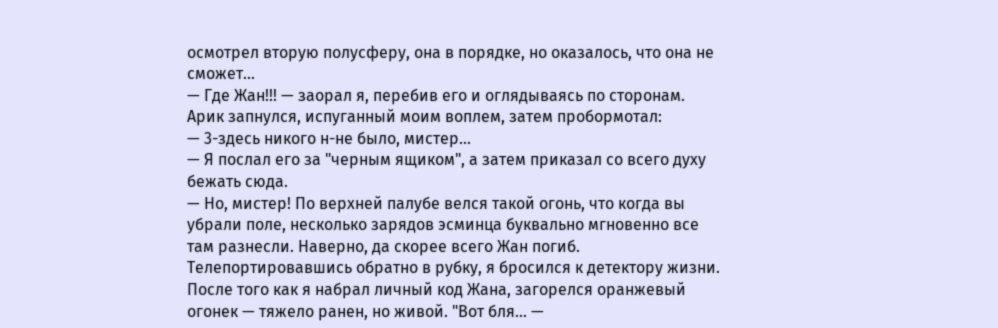осмотрел вторую полусферу, она в порядке, но оказалось, что она не сможет...
— Где Жан!!! — заорал я, перебив его и оглядываясь по сторонам.
Арик запнулся, испуганный моим воплем, затем пробормотал:
— 3-здесь никого н-не было, мистер...
— Я послал его за "черным ящиком", а затем приказал со всего духу бежать сюда.
— Но, мистер! По верхней палубе велся такой огонь, что когда вы убрали поле, несколько зарядов эсминца буквально мгновенно все там разнесли. Наверно, да скорее всего Жан погиб.
Телепортировавшись обратно в рубку, я бросился к детектору жизни. После того как я набрал личный код Жана, загорелся оранжевый огонек — тяжело ранен, но живой. "Вот бля... —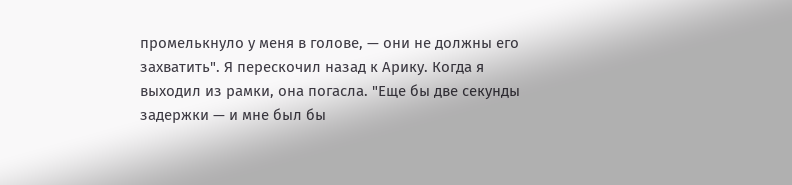промелькнуло у меня в голове, — они не должны его захватить". Я перескочил назад к Арику. Когда я выходил из рамки, она погасла. "Еще бы две секунды задержки — и мне был бы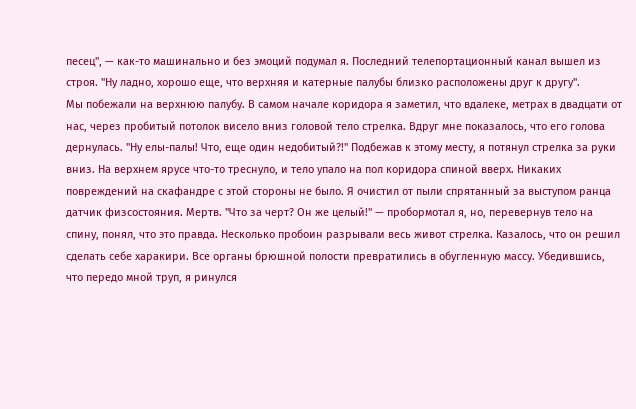песец", — как-то машинально и без эмоций подумал я. Последний телепортационный канал вышел из строя. "Ну ладно, хорошо еще, что верхняя и катерные палубы близко расположены друг к другу".
Мы побежали на верхнюю палубу. В самом начале коридора я заметил, что вдалеке, метрах в двадцати от нас, через пробитый потолок висело вниз головой тело стрелка. Вдруг мне показалось, что его голова дернулась. "Ну елы-палы! Что, еще один недобитый?!" Подбежав к этому месту, я потянул стрелка за руки вниз. На верхнем ярусе что-то треснуло, и тело упало на пол коридора спиной вверх. Никаких повреждений на скафандре с этой стороны не было. Я очистил от пыли спрятанный за выступом ранца датчик физсостояния. Мертв. "Что за черт? Он же целый!" — пробормотал я, но, перевернув тело на спину, понял, что это правда. Несколько пробоин разрывали весь живот стрелка. Казалось, что он решил сделать себе харакири. Все органы брюшной полости превратились в обугленную массу. Убедившись, что передо мной труп, я ринулся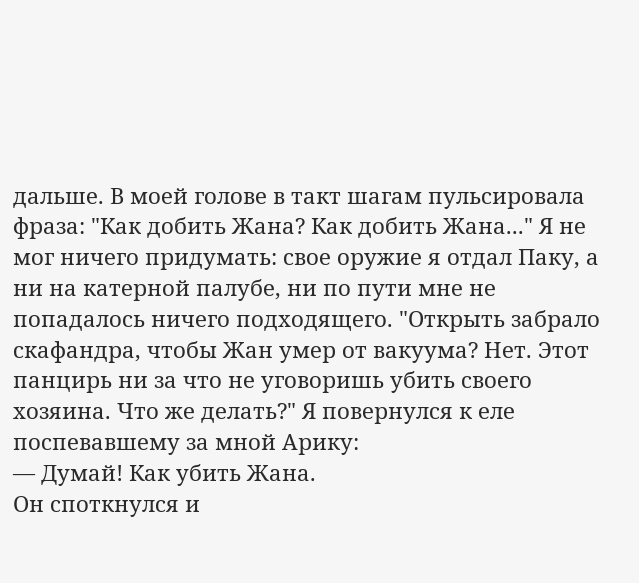дальше. В моей голове в такт шагам пульсировала фраза: "Как добить Жана? Как добить Жана..." Я не мог ничего придумать: свое оружие я отдал Паку, а ни на катерной палубе, ни по пути мне не попадалось ничего подходящего. "Открыть забрало скафандра, чтобы Жан умер от вакуума? Нет. Этот панцирь ни за что не уговоришь убить своего хозяина. Что же делать?" Я повернулся к еле поспевавшему за мной Арику:
— Думай! Как убить Жана.
Он споткнулся и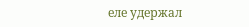еле удержал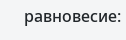равновесие: